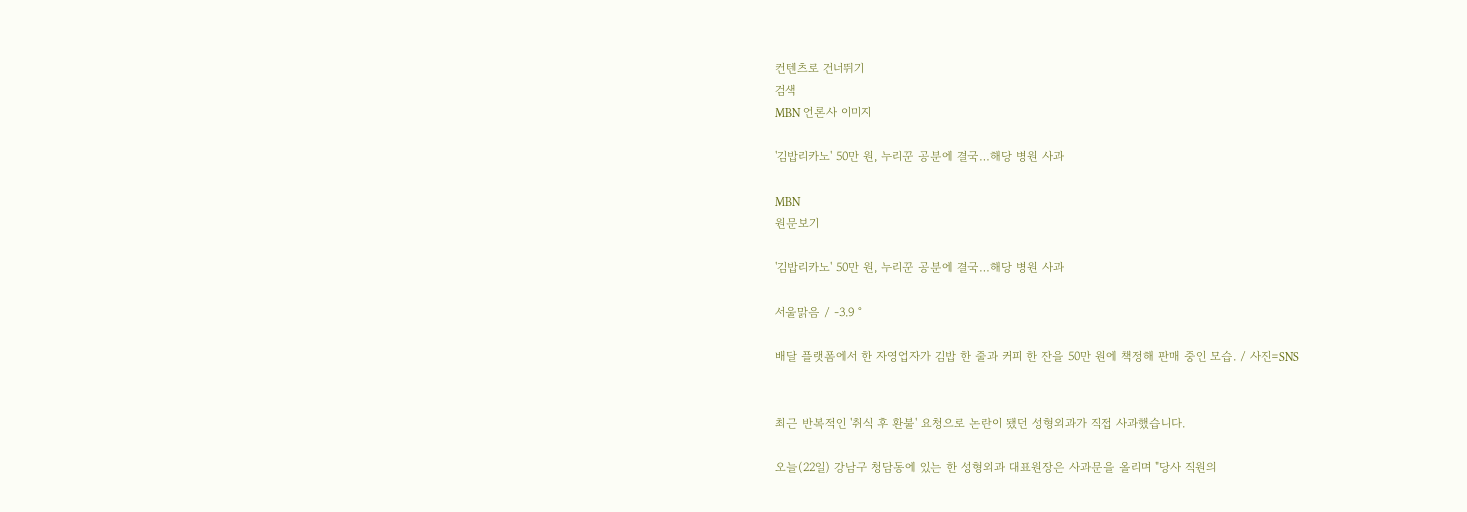컨텐츠로 건너뛰기
검색
MBN 언론사 이미지

'김밥리카노' 50만 원, 누리꾼 공분에 결국…해당 병원 사과

MBN
원문보기

'김밥리카노' 50만 원, 누리꾼 공분에 결국…해당 병원 사과

서울맑음 / -3.9 °

배달 플랫폼에서 한 자영업자가 김밥 한 줄과 커피 한 잔을 50만 원에 책정해 판매 중인 모습. / 사진=SNS


최근 반복적인 '취식 후 환불' 요청으로 논란이 됐던 성형외과가 직접 사과했습니다.

오늘(22일) 강남구 청담동에 있는 한 성형외과 대표원장은 사과문을 올리며 "당사 직원의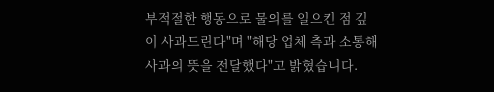부적절한 행동으로 물의를 일으킨 점 깊이 사과드린다"며 "해당 업체 측과 소통해 사과의 뜻을 전달했다"고 밝혔습니다.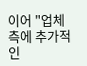이어 "업체 측에 추가적인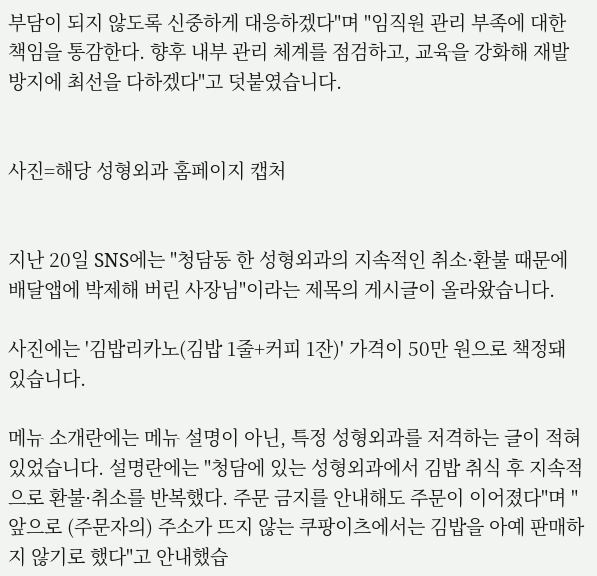부담이 되지 않도록 신중하게 대응하겠다"며 "임직원 관리 부족에 대한 책임을 통감한다. 향후 내부 관리 체계를 점검하고, 교육을 강화해 재발 방지에 최선을 다하겠다"고 덧붙였습니다.


사진=해당 성형외과 홈페이지 캡처


지난 20일 SNS에는 "청담동 한 성형외과의 지속적인 취소·환불 때문에 배달앱에 박제해 버린 사장님"이라는 제목의 게시글이 올라왔습니다.

사진에는 '김밥리카노(김밥 1줄+커피 1잔)' 가격이 50만 원으로 책정돼 있습니다.

메뉴 소개란에는 메뉴 설명이 아닌, 특정 성형외과를 저격하는 글이 적혀 있었습니다. 설명란에는 "청담에 있는 성형외과에서 김밥 취식 후 지속적으로 환불·취소를 반복했다. 주문 금지를 안내해도 주문이 이어졌다"며 "앞으로 (주문자의) 주소가 뜨지 않는 쿠팡이츠에서는 김밥을 아예 판매하지 않기로 했다"고 안내했습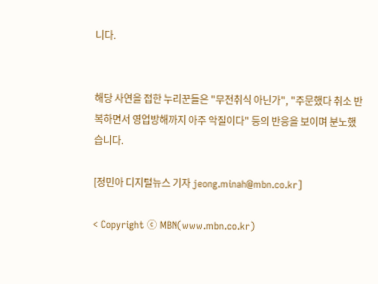니다.


해당 사연을 접한 누리꾼들은 "무전취식 아닌가", "주문했다 취소 반복하면서 영업방해까지 아주 악질이다" 등의 반응을 보이며 분노했습니다.

[정민아 디지털뉴스 기자 jeong.minah@mbn.co.kr]

< Copyright ⓒ MBN(www.mbn.co.kr)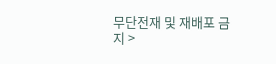무단전재 및 재배포 금지 >